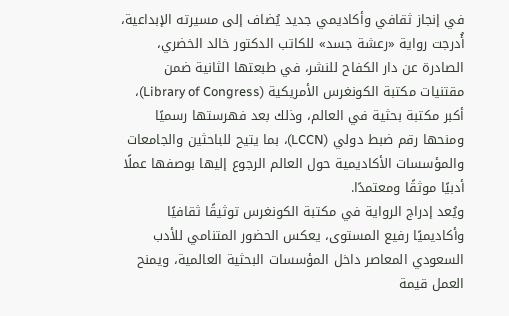في إنجاز ثقافي وأكاديمي جديد يُضاف إلى مسيرته الإبداعية، أُدرجت رواية «رعشة جسد» للكاتب الدكتور خالد الخضري، الصادرة عن دار الكفاح للنشر، في طبعتها الثانية ضمن مقتنيات مكتبة الكونغرس الأمريكية (Library of Congress)، أكبر مكتبة بحثية في العالم، وذلك بعد فهرستها رسميًا ومنحها رقم ضبط دولي (LCCN)، بما يتيح للباحثين والجامعات والمؤسسات الأكاديمية حول العالم الرجوع إليها بوصفها عملًا أدبيًا موثقًا ومعتمدًا.
ويُعد إدراج الرواية في مكتبة الكونغرس توثيقًا ثقافيًا وأكاديميًا رفيع المستوى، يعكس الحضور المتنامي للأدب السعودي المعاصر داخل المؤسسات البحثية العالمية، ويمنح العمل قيمة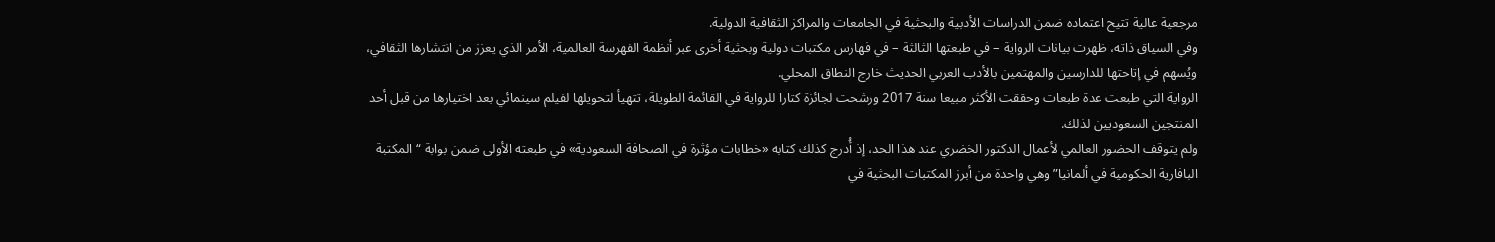مرجعية عالية تتيح اعتماده ضمن الدراسات الأدبية والبحثية في الجامعات والمراكز الثقافية الدولية.
وفي السياق ذاته، ظهرت بيانات الرواية – في طبعتها الثالثة – في فهارس مكتبات دولية وبحثية أخرى عبر أنظمة الفهرسة العالمية، الأمر الذي يعزز من انتشارها الثقافي، ويُسهم في إتاحتها للدارسين والمهتمين بالأدب العربي الحديث خارج النطاق المحلي.
الرواية التي طبعت عدة طبعات وحققت الأكثر مبيعا سنة 2017 ورشحت لجائزة كتارا للرواية في القائمة الطويلة، تتهيأ لتحويلها لفيلم سينمائي بعد اختيارها من قبل أحد المنتجين السعوديين لذلك.
ولم يتوقف الحضور العالمي لأعمال الدكتور الخضري عند هذا الحد، إذ أُدرج كذلك كتابه «خطابات مؤثرة في الصحافة السعودية» في طبعته الأولى ضمن بوابة “المكتبة البافارية الحكومية في ألمانيا” وهي واحدة من أبرز المكتبات البحثية في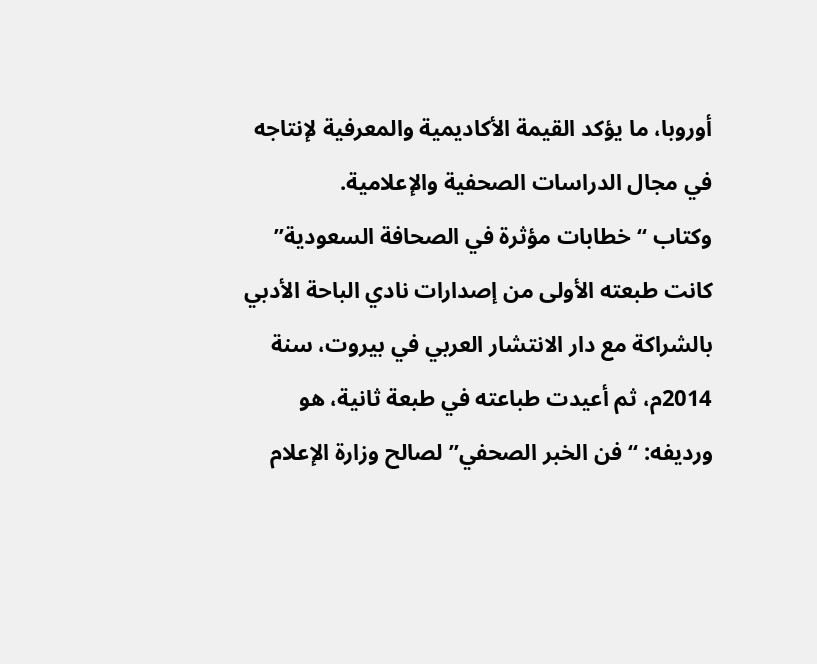أوروبا، ما يؤكد القيمة الأكاديمية والمعرفية لإنتاجه في مجال الدراسات الصحفية والإعلامية.
وكتاب “خطابات مؤثرة في الصحافة السعودية” كانت طبعته الأولى من إصدارات نادي الباحة الأدبي بالشراكة مع دار الانتشار العربي في بيروت، سنة 2014م، ثم أعيدت طباعته في طبعة ثانية، هو ورديفه: “فن الخبر الصحفي” لصالح وزارة الإعلام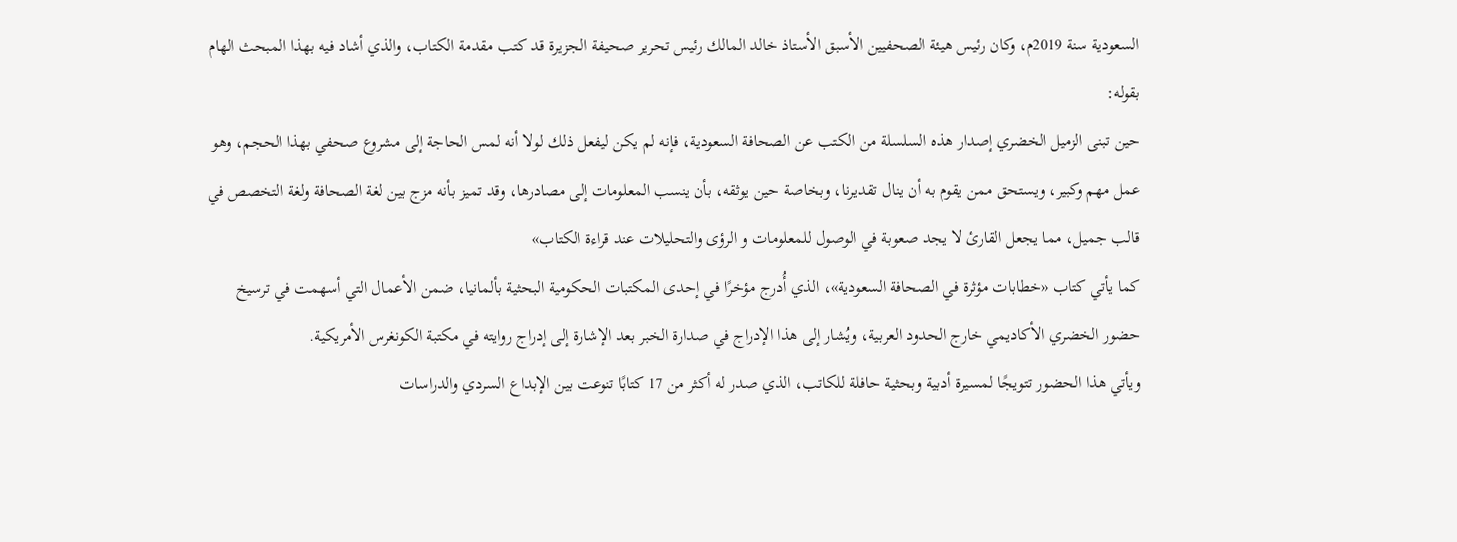السعودية سنة 2019م، وكان رئيس هيئة الصحفيين الأسبق الأستاذ خالد المالك رئيس تحرير صحيفة الجزيرة قد كتب مقدمة الكتاب، والذي أشاد فيه بهذا المبحث الهام بقوله:
حين تبنى الزميل الخضري إصدار هذه السلسلة من الكتب عن الصحافة السعودية، فإنه لم يكن ليفعل ذلك لولا أنه لمس الحاجة إلى مشروع صحفي بهذا الحجم، وهو عمل مهم وكبير، ويستحق ممن يقوم به أن ينال تقديرنا، وبخاصة حين يوثقه، بأن ينسب المعلومات إلى مصادرها، وقد تميز بأنه مزج بين لغة الصحافة ولغة التخصص في قالب جميل، مما يجعل القارئ لا يجد صعوبة في الوصول للمعلومات و الرؤى والتحليلات عند قراءة الكتاب»
كما يأتي كتاب «خطابات مؤثرة في الصحافة السعودية»، الذي أُدرج مؤخرًا في إحدى المكتبات الحكومية البحثية بألمانيا، ضمن الأعمال التي أسهمت في ترسيخ حضور الخضري الأكاديمي خارج الحدود العربية، ويُشار إلى هذا الإدراج في صدارة الخبر بعد الإشارة إلى إدراج روايته في مكتبة الكونغرس الأمريكية.
ويأتي هذا الحضور تتويجًا لمسيرة أدبية وبحثية حافلة للكاتب، الذي صدر له أكثر من 17 كتابًا تنوعت بين الإبداع السردي والدراسات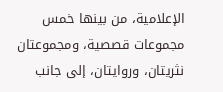الإعلامية، من بينها خمس مجموعات قصصية، ومجموعتان نثريتان، وروايتان، إلى جانب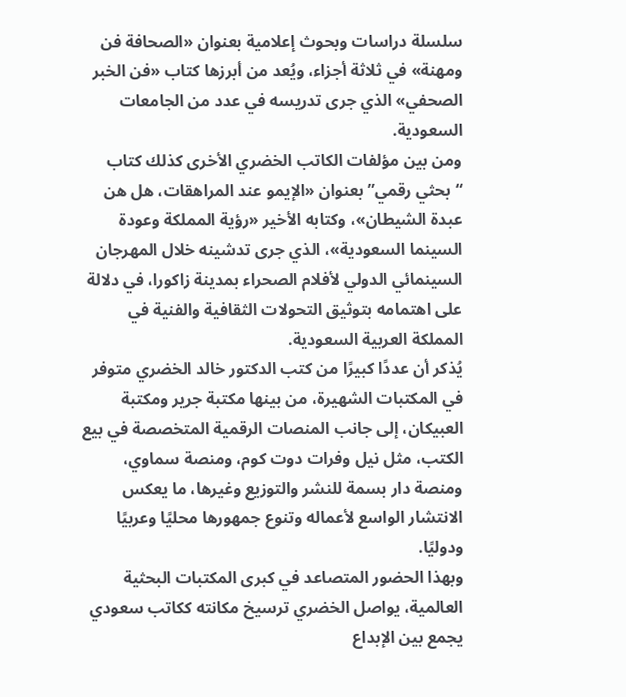سلسلة دراسات وبحوث إعلامية بعنوان «الصحافة فن ومهنة» في ثلاثة أجزاء، ويُعد من أبرزها كتاب «فن الخبر الصحفي» الذي جرى تدريسه في عدد من الجامعات السعودية.
ومن بين مؤلفات الكاتب الخضري الأخرى كذلك كتاب “بحثي رقمي” بعنوان «الإيمو عند المراهقات، هل هن عبدة الشيطان»، وكتابه الأخير «رؤية المملكة وعودة السينما السعودية»، الذي جرى تدشينه خلال المهرجان السينمائي الدولي لأفلام الصحراء بمدينة زاكورا، في دلالة على اهتمامه بتوثيق التحولات الثقافية والفنية في المملكة العربية السعودية.
يُذكر أن عددًا كبيرًا من كتب الدكتور خالد الخضري متوفر في المكتبات الشهيرة، من بينها مكتبة جرير ومكتبة العبيكان، إلى جانب المنصات الرقمية المتخصصة في بيع الكتب، مثل نيل وفرات دوت كوم، ومنصة سماوي، ومنصة دار بسمة للنشر والتوزيع وغيرها، ما يعكس الانتشار الواسع لأعماله وتنوع جمهورها محليًا وعربيًا ودوليًا.
وبهذا الحضور المتصاعد في كبرى المكتبات البحثية العالمية، يواصل الخضري ترسيخ مكانته ككاتب سعودي يجمع بين الإبداع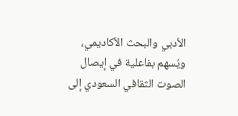الأدبي والبحث الأكاديمي، ويُسهم بفاعلية في إيصال الصوت الثقافي السعودي إلى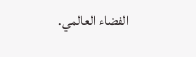الفضاء العالمي.